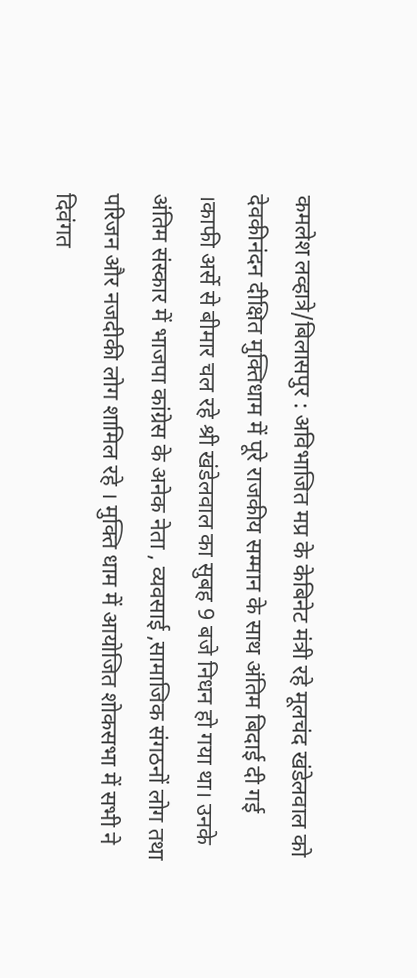कमलेश लव्हात्रे/बिलासपुर : अविभाजित मप्र के केबिनेट मंत्री रहे मूलचंद खंडेलवाल को देवकीनंदन दीक्षित मुक्तिधाम में पूरे राजकीय सम्मान के साथ अंतिम बिदाई दी गई ।काफी अर्से से बीमार चल रहे श्री खंडेलवाल का सुबह 9 बजे निधन हो गया था। उनके अंतिम संस्कार में भाजपा कांग्रेस के अनेक नेता , व्यवसाई ,सामाजिक संगठनों लोग तथा परिजन और नजदीकी लोग शामिल रहे । मुक्ति धाम में आयोजित शोकसभा में सभी ने दिवंगत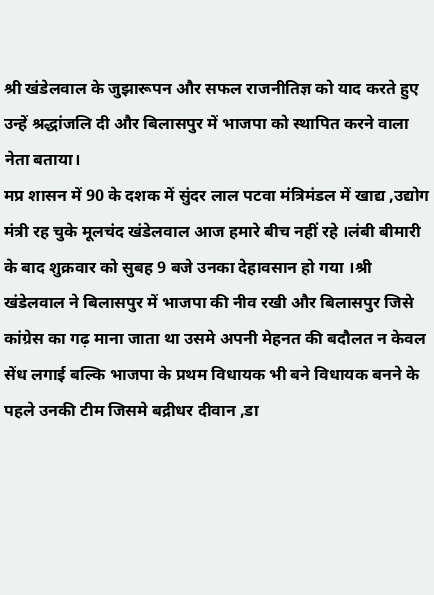श्री खंडेलवाल के जुझारूपन और सफल राजनीतिज्ञ को याद करते हुए उन्हें श्रद्धांजलि दी और बिलासपुर में भाजपा को स्थापित करने वाला नेता बताया।
मप्र शासन में 90 के दशक में सुंदर लाल पटवा मंत्रिमंडल में खाद्य ,उद्योग मंत्री रह चुके मूलचंद खंडेलवाल आज हमारे बीच नहीं रहे ।लंबी बीमारी के बाद शुक्रवार को सुबह 9 बजे उनका देहावसान हो गया ।श्री खंडेलवाल ने बिलासपुर में भाजपा की नीव रखी और बिलासपुर जिसे कांग्रेस का गढ़ माना जाता था उसमे अपनी मेहनत की बदौलत न केवल सेंध लगाई बल्कि भाजपा के प्रथम विधायक भी बने विधायक बनने के पहले उनकी टीम जिसमे बद्रीधर दीवान ,डा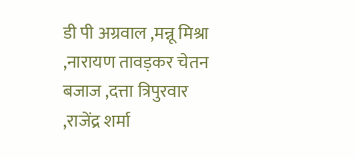डी पी अग्रवाल ,मन्नू मिश्रा ,नारायण तावड़कर चेतन बजाज ,दत्ता त्रिपुरवार ,राजेंद्र शर्मा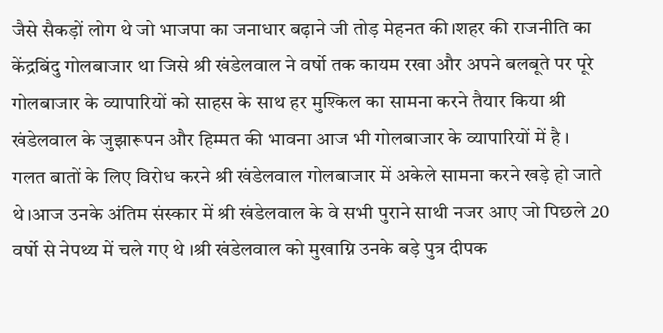जैसे सैकड़ों लोग थे जो भाजपा का जनाधार बढ़ाने जी तोड़ मेहनत की।शहर की राजनीति का केंद्रबिंदु गोलबाजार था जिसे श्री खंडेलवाल ने वर्षो तक कायम रखा और अपने बलबूते पर पूरे गोलबाजार के व्यापारियों को साहस के साथ हर मुश्किल का सामना करने तैयार किया श्री खंडेलवाल के जुझारूपन और हिम्मत की भावना आज भी गोलबाजार के व्यापारियों में है ।
गलत बातों के लिए विरोध करने श्री खंडेलवाल गोलबाजार में अकेले सामना करने खड़े हो जाते थे।आज उनके अंतिम संस्कार में श्री खंडेलवाल के वे सभी पुराने साथी नजर आए जो पिछले 20 वर्षो से नेपथ्य में चले गए थे ।श्री खंडेलवाल को मुखाग्नि उनके बड़े पुत्र दीपक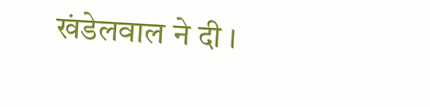खंडेलवाल ने दी ।